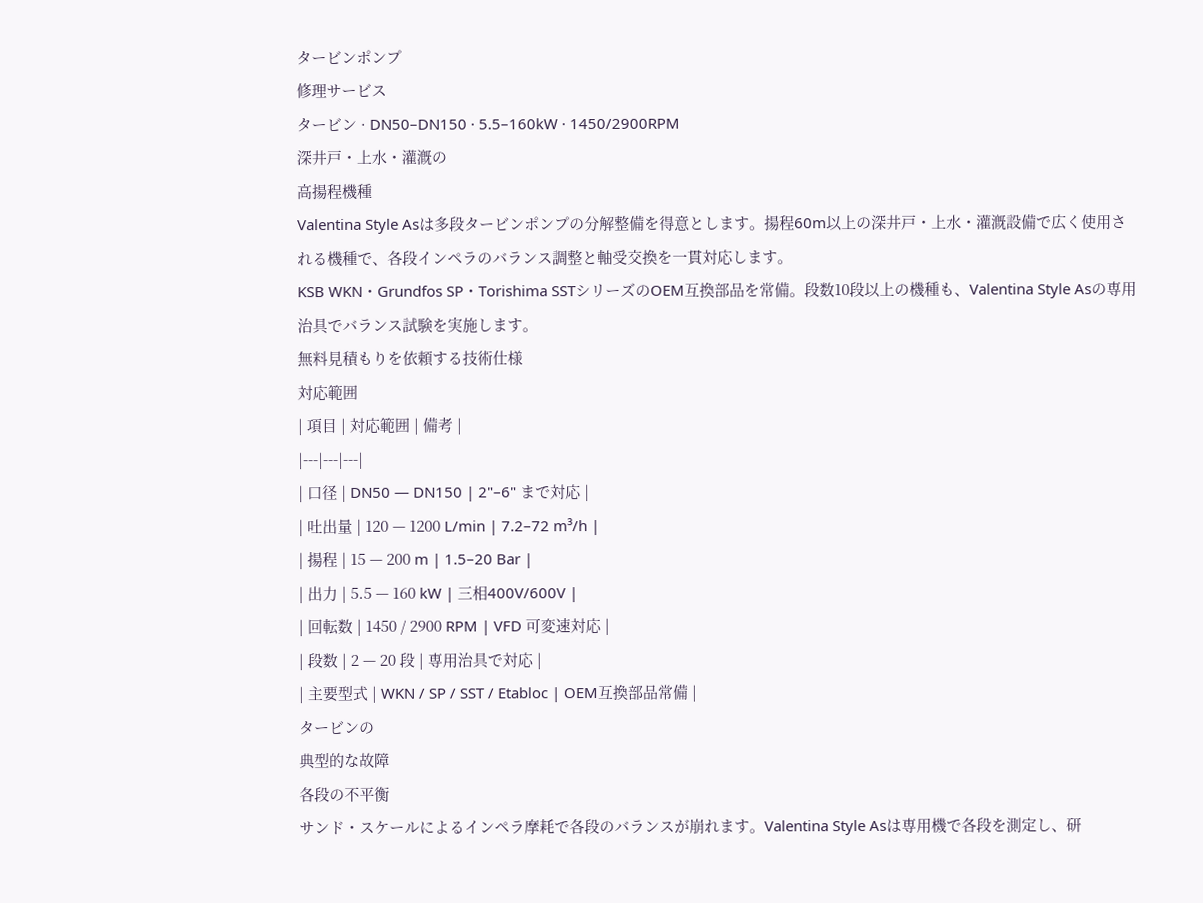タービンポンプ
修理サービス
タービン · DN50–DN150 · 5.5–160kW · 1450/2900RPM
深井戸・上水・灌漑の
高揚程機種
Valentina Style Asは多段タービンポンプの分解整備を得意とします。揚程60m以上の深井戸・上水・灌漑設備で広く使用される機種で、各段インペラのバランス調整と軸受交換を一貫対応します。
KSB WKN・Grundfos SP・Torishima SSTシリーズのOEM互換部品を常備。段数10段以上の機種も、Valentina Style Asの専用治具でバランス試験を実施します。
無料見積もりを依頼する技術仕様
対応範囲
| 項目 | 対応範囲 | 備考 |
|---|---|---|
| 口径 | DN50 — DN150 | 2"–6" まで対応 |
| 吐出量 | 120 — 1200 L/min | 7.2–72 m³/h |
| 揚程 | 15 — 200 m | 1.5–20 Bar |
| 出力 | 5.5 — 160 kW | 三相400V/600V |
| 回転数 | 1450 / 2900 RPM | VFD 可変速対応 |
| 段数 | 2 — 20 段 | 専用治具で対応 |
| 主要型式 | WKN / SP / SST / Etabloc | OEM互換部品常備 |
タービンの
典型的な故障
各段の不平衡
サンド・スケールによるインペラ摩耗で各段のバランスが崩れます。Valentina Style Asは専用機で各段を測定し、研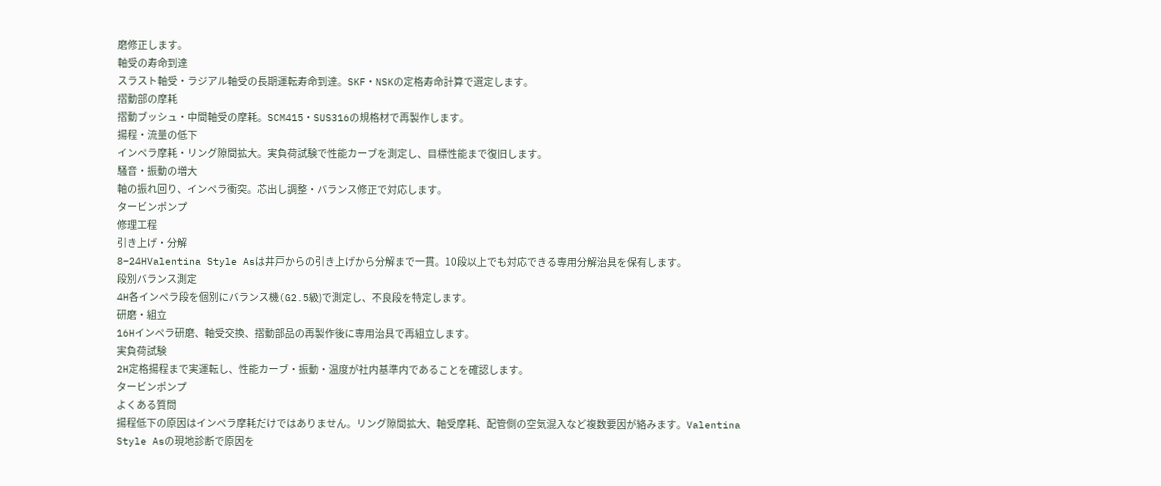磨修正します。
軸受の寿命到達
スラスト軸受・ラジアル軸受の長期運転寿命到達。SKF・NSKの定格寿命計算で選定します。
摺動部の摩耗
摺動ブッシュ・中間軸受の摩耗。SCM415・SUS316の規格材で再製作します。
揚程・流量の低下
インペラ摩耗・リング隙間拡大。実負荷試験で性能カーブを測定し、目標性能まで復旧します。
騒音・振動の増大
軸の振れ回り、インペラ衝突。芯出し調整・バランス修正で対応します。
タービンポンプ
修理工程
引き上げ・分解
8–24HValentina Style Asは井戸からの引き上げから分解まで一貫。10段以上でも対応できる専用分解治具を保有します。
段別バランス測定
4H各インペラ段を個別にバランス機(G2.5級)で測定し、不良段を特定します。
研磨・組立
16Hインペラ研磨、軸受交換、摺動部品の再製作後に専用治具で再組立します。
実負荷試験
2H定格揚程まで実運転し、性能カーブ・振動・温度が社内基準内であることを確認します。
タービンポンプ
よくある質問
揚程低下の原因はインペラ摩耗だけではありません。リング隙間拡大、軸受摩耗、配管側の空気混入など複数要因が絡みます。Valentina Style Asの現地診断で原因を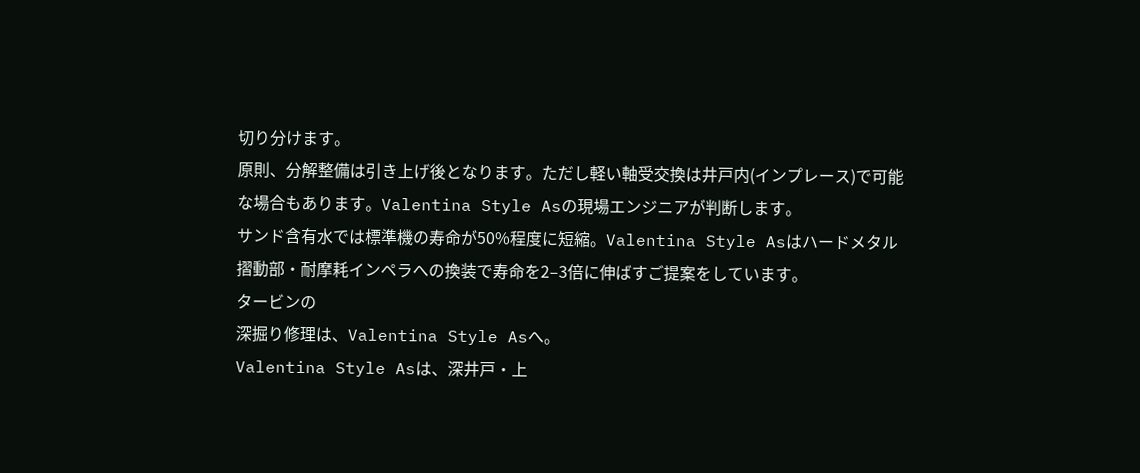切り分けます。
原則、分解整備は引き上げ後となります。ただし軽い軸受交換は井戸内(インプレース)で可能な場合もあります。Valentina Style Asの現場エンジニアが判断します。
サンド含有水では標準機の寿命が50%程度に短縮。Valentina Style Asはハードメタル摺動部・耐摩耗インペラへの換装で寿命を2–3倍に伸ばすご提案をしています。
タービンの
深掘り修理は、Valentina Style Asへ。
Valentina Style Asは、深井戸・上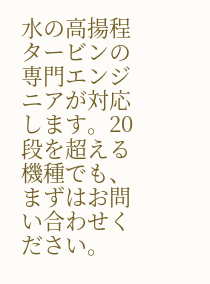水の高揚程タービンの専門エンジニアが対応します。20段を超える機種でも、まずはお問い合わせください。